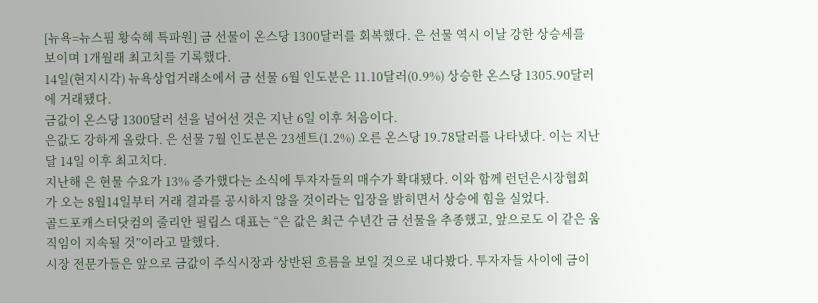[뉴욕=뉴스핌 황숙혜 특파원] 금 선물이 온스당 1300달러를 회복했다. 은 선물 역시 이날 강한 상승세를 보이며 1개월래 최고치를 기록했다.
14일(현지시각) 뉴욕상업거래소에서 금 선물 6월 인도분은 11.10달러(0.9%) 상승한 온스당 1305.90달러에 거래됐다.
금값이 온스당 1300달러 선을 넘어선 것은 지난 6일 이후 처음이다.
은값도 강하게 올랐다. 은 선물 7월 인도분은 23센트(1.2%) 오른 온스당 19.78달러를 나타냈다. 이는 지난달 14일 이후 최고치다.
지난해 은 현물 수요가 13% 증가했다는 소식에 투자자들의 매수가 확대됐다. 이와 함께 런던은시장협회가 오는 8월14일부터 거래 결과를 공시하지 않을 것이라는 입장을 밝히면서 상승에 힘을 실었다.
골드포캐스터닷컴의 줄리안 필립스 대표는 “은 값은 최근 수년간 금 선물을 추종했고, 앞으로도 이 같은 움직임이 지속될 것”이라고 말했다.
시장 전문가들은 앞으로 금값이 주식시장과 상반된 흐름을 보일 것으로 내다봤다. 투자자들 사이에 금이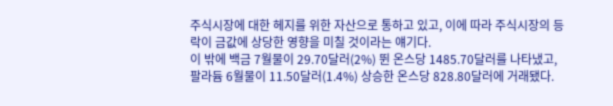주식시장에 대한 헤지를 위한 자산으로 통하고 있고, 이에 따라 주식시장의 등락이 금값에 상당한 영향을 미칠 것이라는 얘기다.
이 밖에 백금 7월물이 29.70달러(2%) 뛴 온스당 1485.70달러를 나타냈고, 팔라듐 6월물이 11.50달러(1.4%) 상승한 온스당 828.80달러에 거래됐다.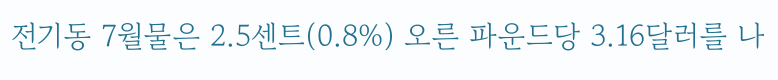전기동 7월물은 2.5센트(0.8%) 오른 파운드당 3.16달러를 나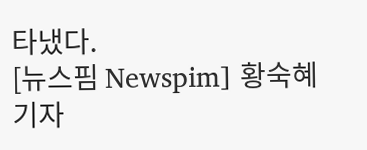타냈다.
[뉴스핌 Newspim] 황숙혜 기자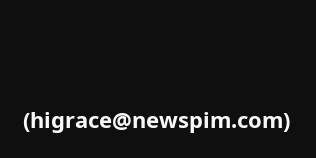(higrace@newspim.com)